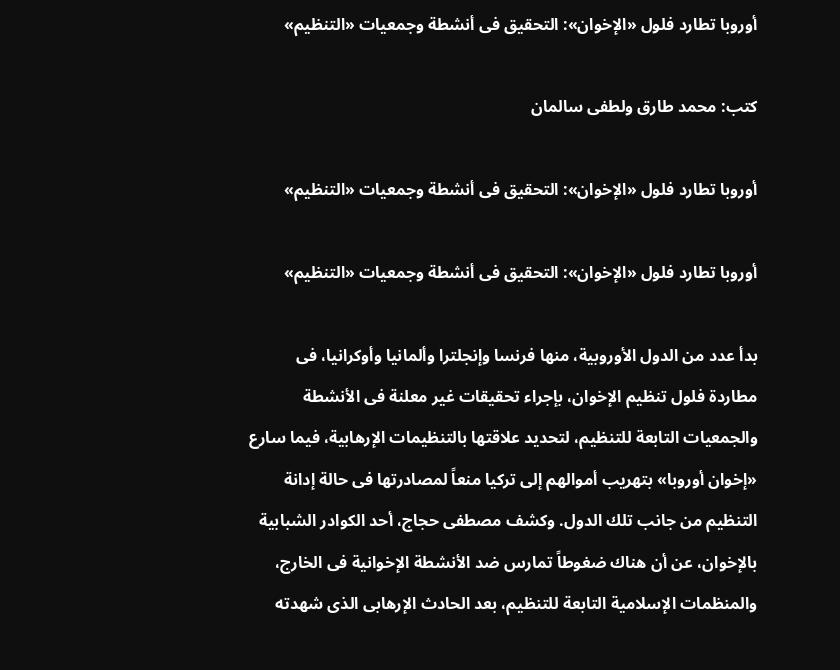أوروبا تطارد فلول «الإخوان»: التحقيق فى أنشطة وجمعيات «التنظيم»

كتب: محمد طارق ولطفى سالمان

أوروبا تطارد فلول «الإخوان»: التحقيق فى أنشطة وجمعيات «التنظيم»

أوروبا تطارد فلول «الإخوان»: التحقيق فى أنشطة وجمعيات «التنظيم»

بدأ عدد من الدول الأوروبية، منها فرنسا وإنجلترا وألمانيا وأوكرانيا، فى مطاردة فلول تنظيم الإخوان، بإجراء تحقيقات غير معلنة فى الأنشطة والجمعيات التابعة للتنظيم، لتحديد علاقتها بالتنظيمات الإرهابية، فيما سارع «إخوان أوروبا» بتهريب أموالهم إلى تركيا منعاً لمصادرتها فى حالة إدانة التنظيم من جانب تلك الدول. وكشف مصطفى حجاج، أحد الكوادر الشبابية بالإخوان، عن أن هناك ضغوطاً تمارس ضد الأنشطة الإخوانية فى الخارج، والمنظمات الإسلامية التابعة للتنظيم، بعد الحادث الإرهابى الذى شهدته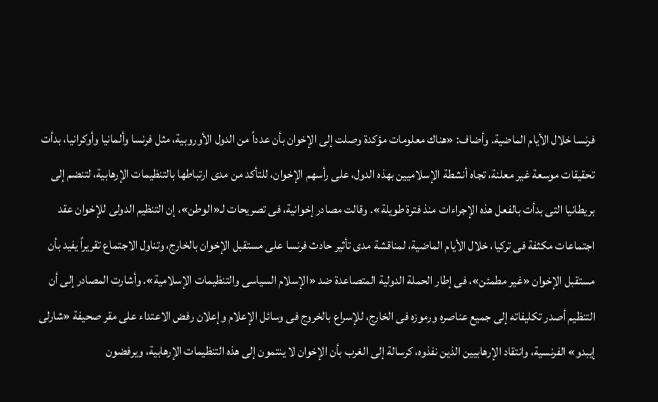فرنسا خلال الأيام الماضية. وأضاف: «هناك معلومات مؤكدة وصلت إلى الإخوان بأن عدداً من الدول الأوروبية، مثل فرنسا وألمانيا وأوكرانيا، بدأت تحقيقات موسعة غير معلنة، تجاه أنشطة الإسلاميين بهذه الدول، على رأسهم الإخوان، للتأكد من مدى ارتباطها بالتنظيمات الإرهابية، لتنضم إلى بريطانيا التى بدأت بالفعل هذه الإجراءات منذ فترة طويلة». وقالت مصادر إخوانية، فى تصريحات لـ«الوطن»، إن التنظيم الدولى للإخوان عقد اجتماعات مكثفة فى تركيا، خلال الأيام الماضية، لمناقشة مدى تأثير حادث فرنسا على مستقبل الإخوان بالخارج، وتناول الاجتماع تقريراً يفيد بأن مستقبل الإخوان «غير مطمئن»، فى إطار الحملة الدولية المتصاعدة ضد «الإسلام السياسى والتنظيمات الإسلامية». وأشارت المصادر إلى أن التنظيم أصدر تكليفاته إلى جميع عناصره ورموزه فى الخارج، للإسراع بالخروج فى وسائل الإعلام وإعلان رفض الاعتداء على مقر صحيفة «شارلى إيبدو» الفرنسية، وانتقاد الإرهابيين الذين نفذوه، كرسالة إلى الغرب بأن الإخوان لا ينتمون إلى هذه التنظيمات الإرهابية، ويرفضون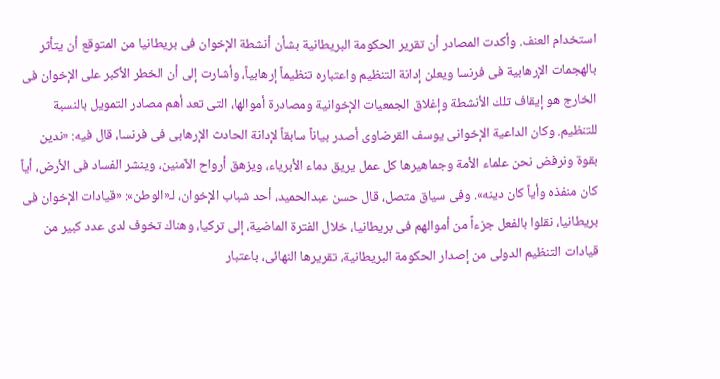استخدام العنف. وأكدت المصادر أن تقرير الحكومة البريطانية بشأن أنشطة الإخوان فى بريطانيا من المتوقع أن يتأثر بالهجمات الإرهابية فى فرنسا ويعلن إدانة التنظيم واعتباره تنظيماً إرهابياً، وأشارت إلى أن الخطر الأكبر على الإخوان فى الخارج هو إيقاف تلك الأنشطة وإغلاق الجمعيات الإخوانية ومصادرة أموالها، التى تعد أهم مصادر التمويل بالنسبة للتنظيم. وكان الداعية الإخوانى يوسف القرضاوى أصدر بياناً سابقاً لإدانة الحادث الإرهابى فى فرنسا، قال فيه: «ندين بقوة ونرفض نحن علماء الأمة وجماهيرها كل عمل يريق دماء الأبرياء، ويزهق أرواح الآمنين، وينشر الفساد فى الأرض، أياً كان منفذه وأياً كان دينه». وفى سياق متصل، قال حسن عبدالحميد، أحد شباب الإخوان، لـ«الوطن»: «قيادات الإخوان فى بريطانيا، نقلوا بالفعل جزءاً من أموالهم فى بريطانيا، خلال الفترة الماضية، إلى تركيا، وهناك تخوف لدى عدد كبير من قيادات التنظيم الدولى من إصدار الحكومة البريطانية، تقريرها النهائى، باعتبار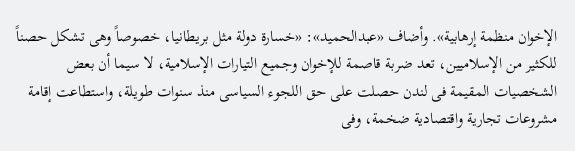الإخوان منظمة إرهابية». وأضاف «عبدالحميد»: «خسارة دولة مثل بريطانيا، خصوصاً وهى تشكل حصناً للكثير من الإسلاميين، تعد ضربة قاصمة للإخوان وجميع التيارات الإسلامية، لا سيما أن بعض الشخصيات المقيمة فى لندن حصلت على حق اللجوء السياسى منذ سنوات طويلة، واستطاعت إقامة مشروعات تجارية واقتصادية ضخمة، وفى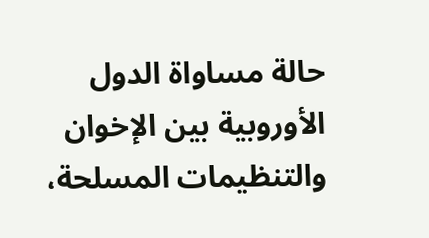حالة مساواة الدول الأوروبية بين الإخوان والتنظيمات المسلحة،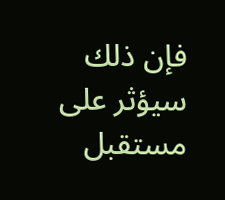فإن ذلك سيؤثر على مستقبل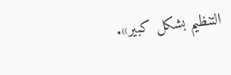التنظيم بشكل كبير».